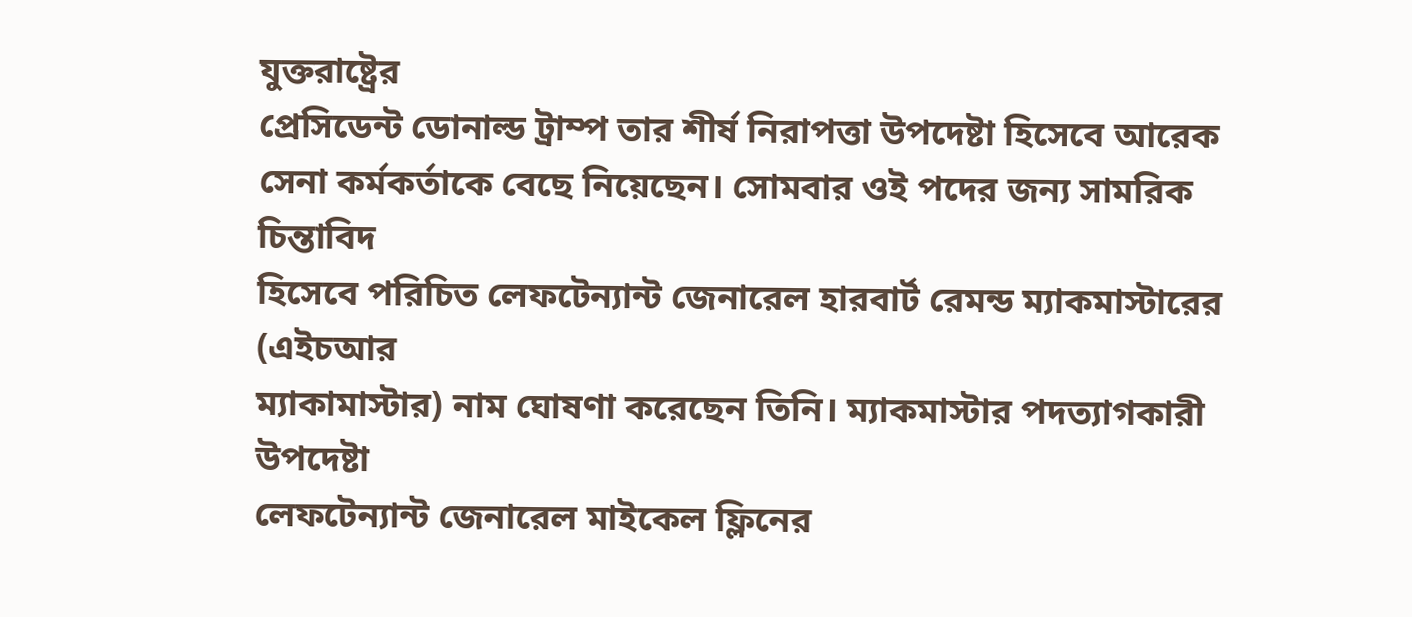যুক্তরাষ্ট্রের
প্রেসিডেন্ট ডোনাল্ড ট্রাম্প তার শীর্ষ নিরাপত্তা উপদেষ্টা হিসেবে আরেক
সেনা কর্মকর্তাকে বেছে নিয়েছেন। সোমবার ওই পদের জন্য সামরিক চিন্তাবিদ
হিসেবে পরিচিত লেফটেন্যান্ট জেনারেল হারবার্ট রেমন্ড ম্যাকমাস্টারের (এইচআর
ম্যাকামাস্টার) নাম ঘোষণা করেছেন তিনি। ম্যাকমাস্টার পদত্যাগকারী উপদেষ্টা
লেফটেন্যান্ট জেনারেল মাইকেল ফ্লিনের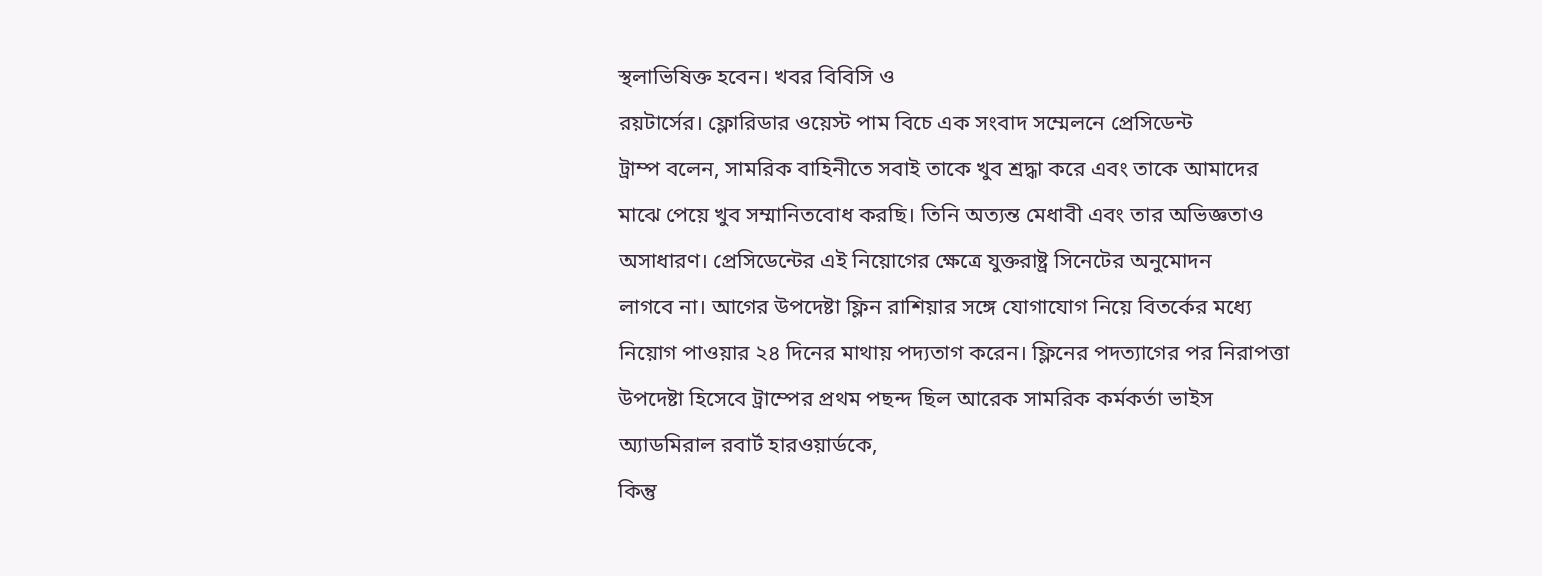স্থলাভিষিক্ত হবেন। খবর বিবিসি ও
রয়টার্সের। ফ্লোরিডার ওয়েস্ট পাম বিচে এক সংবাদ সম্মেলনে প্রেসিডেন্ট
ট্রাম্প বলেন, সামরিক বাহিনীতে সবাই তাকে খুব শ্রদ্ধা করে এবং তাকে আমাদের
মাঝে পেয়ে খুব সম্মানিতবোধ করছি। তিনি অত্যন্ত মেধাবী এবং তার অভিজ্ঞতাও
অসাধারণ। প্রেসিডেন্টের এই নিয়োগের ক্ষেত্রে যুক্তরাষ্ট্র সিনেটের অনুমোদন
লাগবে না। আগের উপদেষ্টা ফ্লিন রাশিয়ার সঙ্গে যোগাযোগ নিয়ে বিতর্কের মধ্যে
নিয়োগ পাওয়ার ২৪ দিনের মাথায় পদ্যতাগ করেন। ফ্লিনের পদত্যাগের পর নিরাপত্তা
উপদেষ্টা হিসেবে ট্রাম্পের প্রথম পছন্দ ছিল আরেক সামরিক কর্মকর্তা ভাইস
অ্যাডমিরাল রবার্ট হারওয়ার্ডকে,
কিন্তু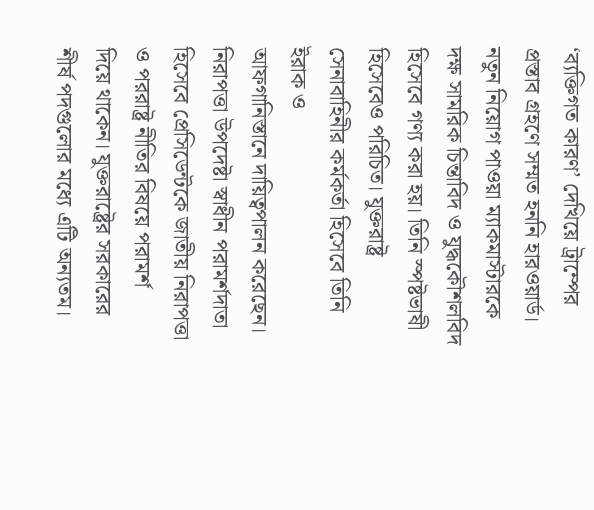‘ব্যক্তিগত কারণ’ দেখিয়ে ট্রাম্পের
প্রস্তাব গ্রহণে সম্মত হননি হারওয়ার্ড। নতুন নিয়োগ পাওয়া ম্যাকমাস্টারকে
দক্ষ সামরিক চিন্তাবিদ ও যুদ্ধকৌশলবিদ হিসেবে গণ্য করা হয়। তিনি স্পষ্টভাষী
হিসেবেও পরিচিত। যুক্তরাষ্ট্র সেনাবাহিনীর কর্মকর্তা হিসেবে তিনি ইরাক ও
আফগানিস্তানে দায়িত্বপালন করেছেন। নিরাপত্তা উপদেষ্টা স্বাধীন পরামর্শদাতা
হিসেবে প্রেসিডেন্টকে জাতীয় নিরাপত্তা ও পররাষ্ট্র নীতির বিষয়ে পরামর্শ
দিয়ে থাকেন। যুক্তরাষ্ট্রের সরকারের শীর্ষ পদগুলোর মধ্যে এটি অন্যতম।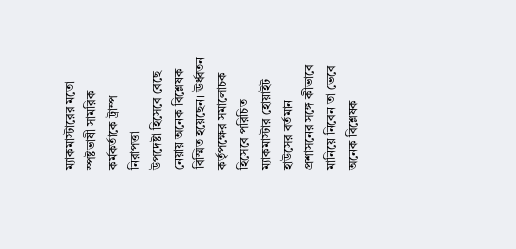ম্যাকমাস্টারের মতো স্পষ্টভাষী সামরিক কর্মকর্তাকে ট্রাম্প নিরাপত্তা
উপদেষ্টা হিসেবে বেছে নেয়ায় অনেক বিশ্লেষক বিস্মিত হয়েছেন। ঊর্ধ্বতন
কর্তৃপক্ষের সমালোচক হিসেবে পরিচিত ম্যাকমাস্টার হোয়াইট হাউসের বর্তমান
প্রশাসনের সঙ্গে কীভাবে মানিয়ে নিবেন তা ভেবে অনেক বিশ্লেষক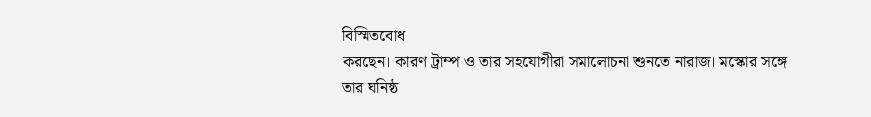বিস্মিতবোধ
করছেন। কারণ ট্রাম্প ও তার সহযোগীরা সমালোচনা শুনতে নারাজ। মস্কোর সঙ্গে
তার ঘনিষ্ঠ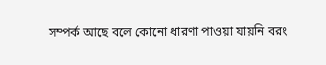সম্পর্ক আছে বলে কোনো ধারণা পাওয়া যায়নি বরং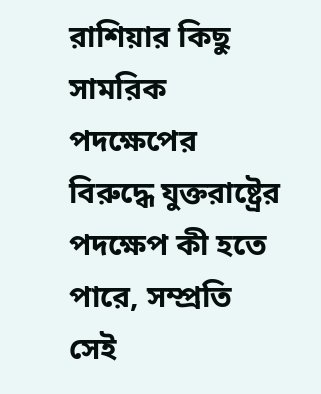রাশিয়ার কিছু
সামরিক পদক্ষেপের বিরুদ্ধে যুক্তরাষ্ট্রের পদক্ষেপ কী হতে পারে, সম্প্রতি
সেই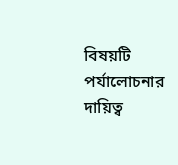বিষয়টি পর্যালোচনার দায়িত্ব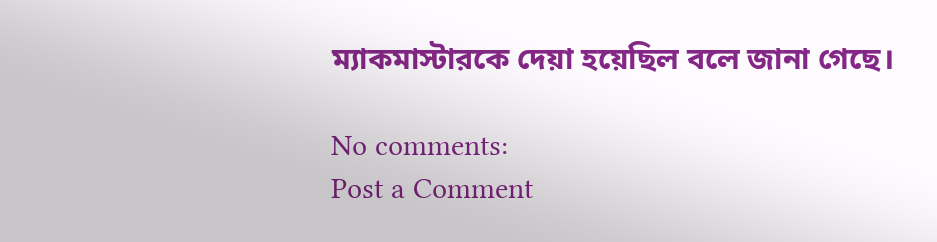ম্যাকমাস্টারকে দেয়া হয়েছিল বলে জানা গেছে।

No comments:
Post a Comment